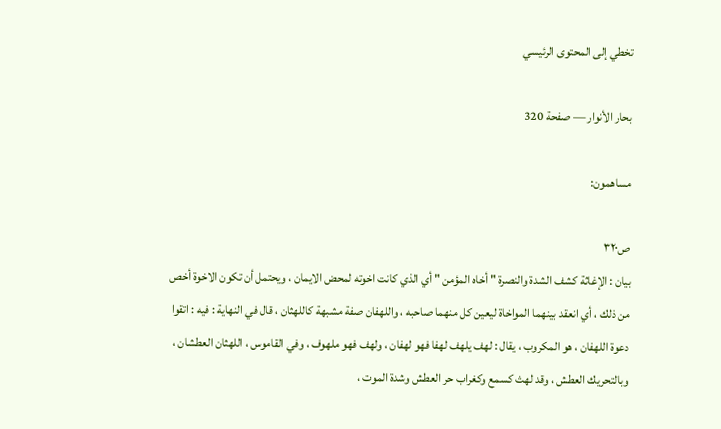تخطي إلى المحتوى الرئيسي

بحار الأنوار — صفحة 320

مساهمون:

ص٣٢٠
بيان : الإغاثة كشف الشدة والنصرة " أخاه المؤمن " أي الذي كانت اخوته لمحض الايمان ، ويحتمل أن تكون الاخوة أخص من ذلك ، أي انعقد بينهما المواخاة ليعين كل منهما صاحبه ، واللهفان صفة مشبهة كاللهثان ، قال في النهاية : فيه : اتقوا دعوة اللهفان ، هو المكروب ، يقال : لهف يلهف لهفا فهو لهفان ، ولهف فهو ملهوف ، وفي القاموس ، اللهثان العطشان ، وبالتحريك العطش ، وقد لهث كسمع وكغراب حر العطش وشدة الموت ،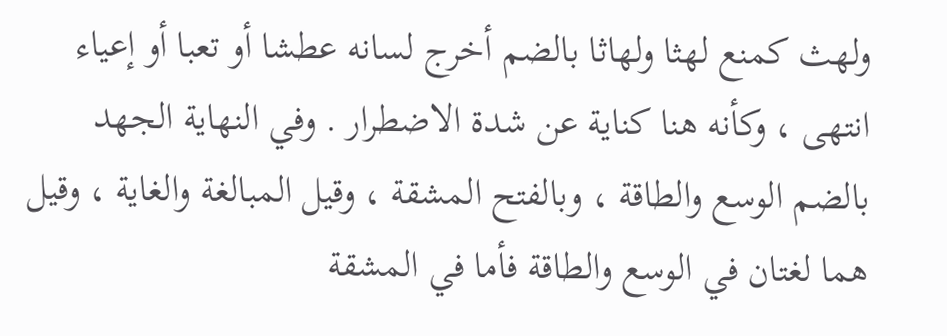ولهث كمنع لهثا ولهاثا بالضم أخرج لسانه عطشا أو تعبا أو إعياء انتهى ، وكأنه هنا كناية عن شدة الاضطرار . وفي النهاية الجهد بالضم الوسع والطاقة ، وبالفتح المشقة ، وقيل المبالغة والغاية ، وقيل هما لغتان في الوسع والطاقة فأما في المشقة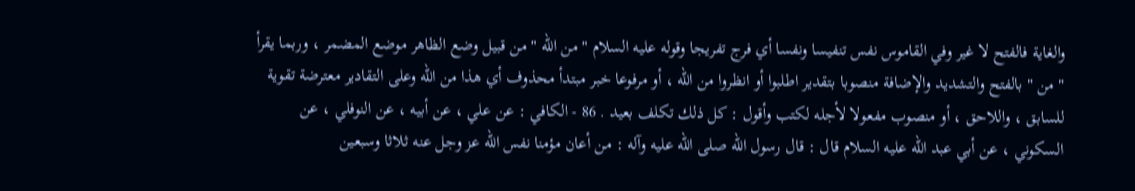والغاية فالفتح لا غير وفي القاموس نفس تنفيسا ونفسا أي فرج تفريجا وقوله عليه السلام " من الله " من قبيل وضع الظاهر موضع المضمر ، وربما يقرأ " من " بالفتح والتشديد والإضافة منصوبا بتقدير اطلبوا أو انظروا من الله ، أو مرفوعا خبر مبتدأ محذوف أي هذا من الله وعلى التقادير معترضة تقوية للسابق ، واللاحق ، أو منصوب مفعولا لأجله لكتب وأقول : كل ذلك تكلف بعيد . 86 - الكافي : عن علي ، عن أبيه ، عن النوفلي ، عن السكوني ، عن أبي عبد الله عليه السلام قال : قال رسول الله صلى الله عليه وآله : من أعان مؤمنا نفس الله عز وجل عنه ثلاثا وسبعين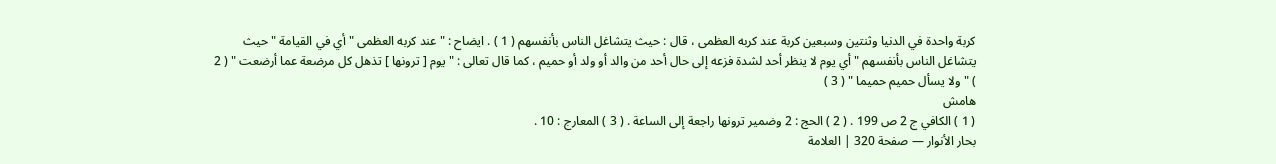كربة واحدة في الدنيا وثنتين وسبعين كربة عند كربه العظمى ، قال : حيث يتشاغل الناس بأنفسهم ( 1 ) . ايضاح : " عند كربه العظمى " أي في القيامة " حيث يتشاغل الناس بأنفسهم " أي يوم لا ينظر أحد لشدة فزعه إلى حال أحد من والد أو ولد أو حميم ، كما قال تعالى : " يوم [ ترونها ] تذهل كل مرضعة عما أرضعت " ( 2 ) " ولا يسأل حميم حميما " ( 3 )
هامش
( 1 ) الكافي ج 2 ص 199 . ( 2 ) الحج : 2 وضمير ترونها راجعة إلى الساعة . ( 3 ) المعارج : 10 .
بحار الأنوار — صفحة 320 | العلامة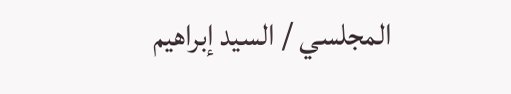المجلسي / السيد إبراهيم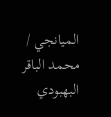الميانجي / محمد الباقر البهبودي